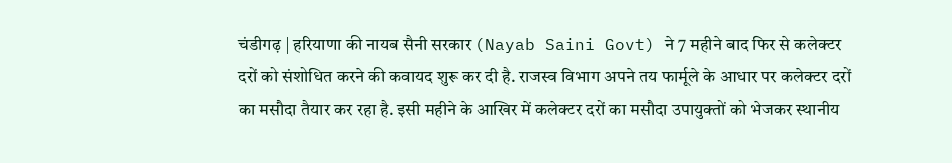चंडीगढ़ | हरियाणा की नायब सैनी सरकार (Nayab Saini Govt) ने 7 महीने बाद फिर से कलेक्टर दरों को संशोधित करने की कवायद शुरू कर दी है. राजस्व विभाग अपने तय फार्मूले के आधार पर कलेक्टर दरों का मसौदा तैयार कर रहा है. इसी महीने के आखिर में कलेक्टर दरों का मसौदा उपायुक्तों को भेजकर स्थानीय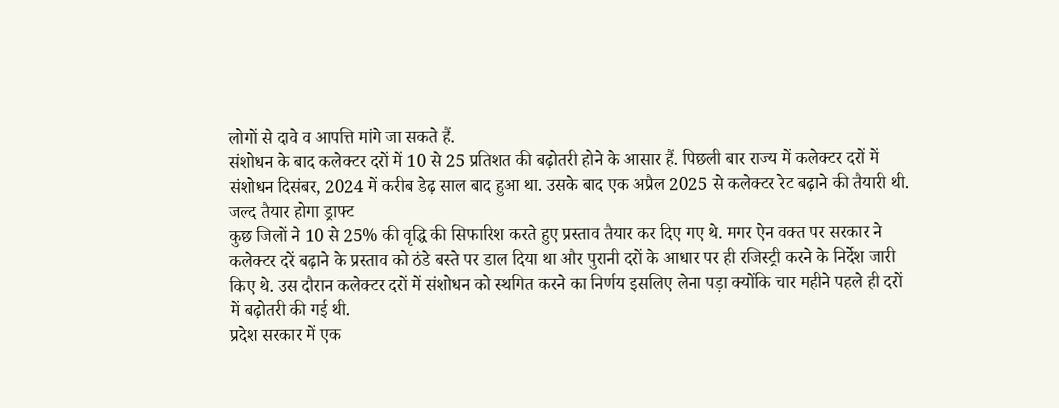लोगों से दावे व आपत्ति मांगे जा सकते हैं.
संशोधन के बाद कलेक्टर दरों में 10 से 25 प्रतिशत की बढ़ोतरी होने के आसार हैं. पिछली बार राज्य में कलेक्टर दरों में संशोधन दिसंबर, 2024 में करीब डेढ़ साल बाद हुआ था. उसके बाद एक अप्रैल 2025 से कलेक्टर रेट बढ़ाने की तैयारी थी.
जल्द तैयार होगा ड्राफ्ट
कुछ जिलों ने 10 से 25% की वृद्धि की सिफारिश करते हुए प्रस्ताव तैयार कर दिए गए थे. मगर ऐन वक्त पर सरकार ने कलेक्टर दरें बढ़ाने के प्रस्ताव को ठंडे बस्ते पर डाल दिया था और पुरानी दरों के आधार पर ही रजिस्ट्री करने के निर्देश जारी किए थे. उस दौरान कलेक्टर दरों में संशोधन को स्थगित करने का निर्णय इसलिए लेना पड़ा क्योंकि चार महीने पहले ही दरों में बढ़ोतरी की गई थी.
प्रदेश सरकार में एक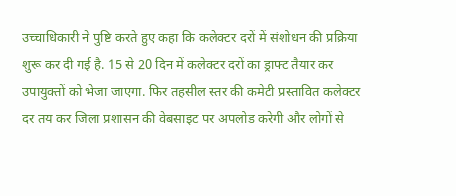उच्चाधिकारी ने पुष्टि करते हुए कहा कि कलेक्टर दरों में संशोधन की प्रक्रिया शुरू कर दी गई है. 15 से 20 दिन में कलेक्टर दरों का ड्राफ्ट तैयार कर उपायुक्तों को भेजा जाएगा. फिर तहसील स्तर की कमेटी प्रस्तावित कलेक्टर दर तय कर जिला प्रशासन की वेबसाइट पर अपलोड करेगी और लोगों से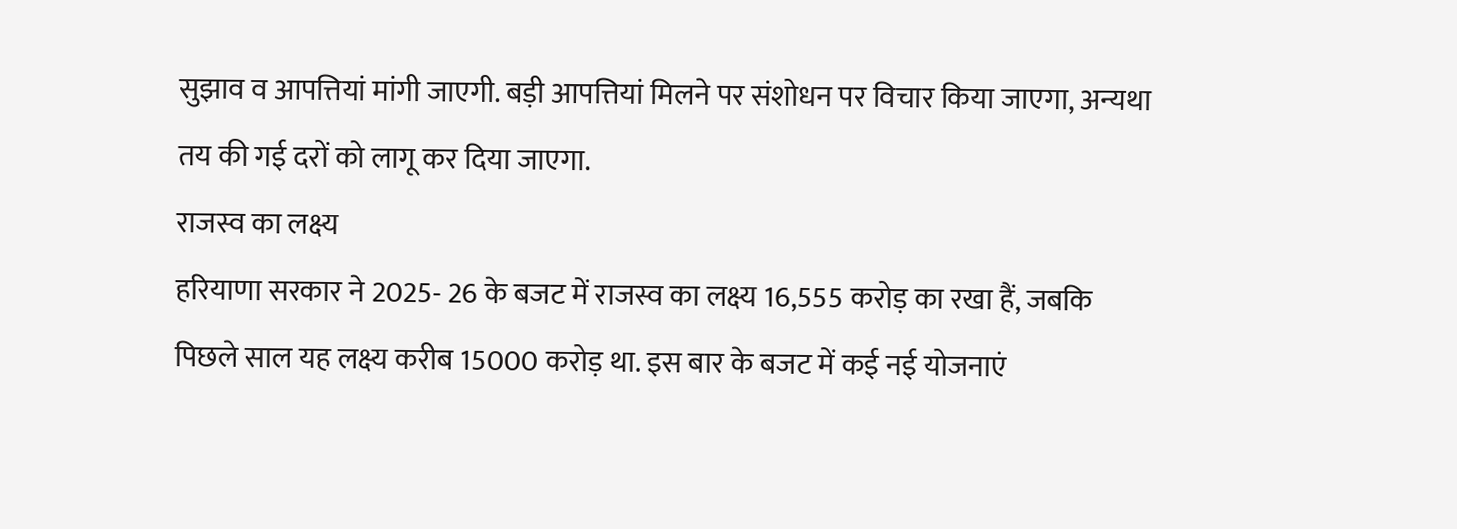सुझाव व आपत्तियां मांगी जाएगी. बड़ी आपत्तियां मिलने पर संशोधन पर विचार किया जाएगा, अन्यथा तय की गई दरों को लागू कर दिया जाएगा.
राजस्व का लक्ष्य
हरियाणा सरकार ने 2025- 26 के बजट में राजस्व का लक्ष्य 16,555 करोड़ का रखा हैं, जबकि पिछले साल यह लक्ष्य करीब 15000 करोड़ था. इस बार के बजट में कई नई योजनाएं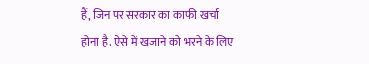हैं, जिन पर सरकार का काफी खर्चा होना है. ऐसे में खजाने को भरने के लिए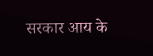सरकार आय के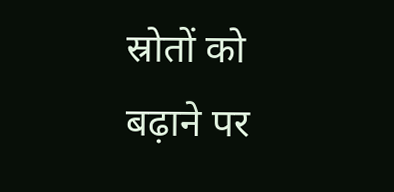स्रोतों को बढ़ाने पर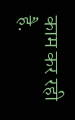काम कर रही है.